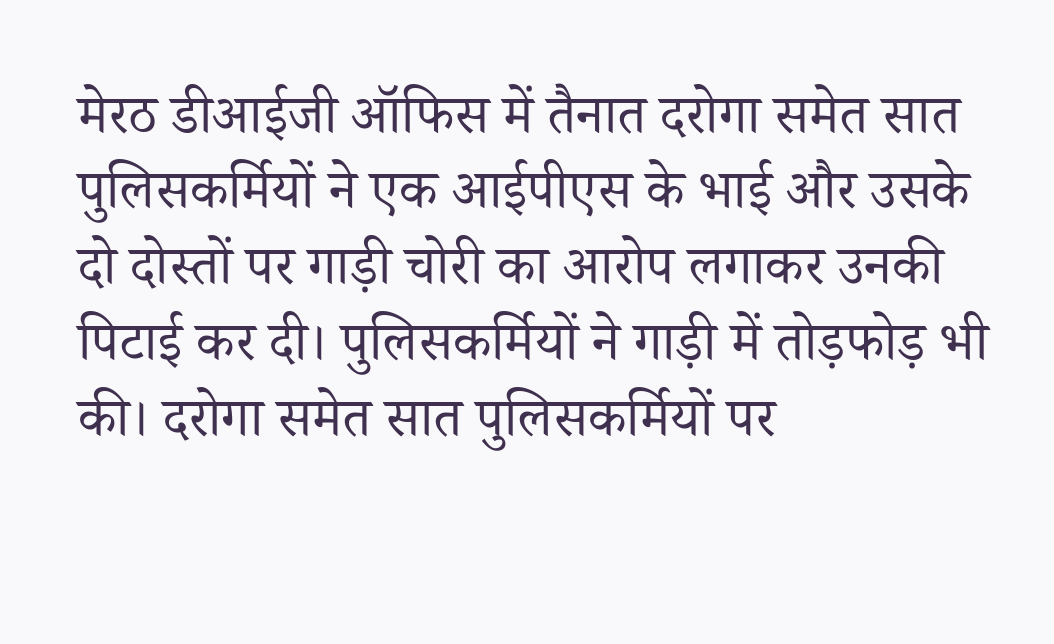मेरठ डीआईजी ऑफिस में तैनात दरोगा समेत सात पुलिसकर्मियों ने एक आईपीएस के भाई और उसके दो दोस्तों पर गाड़ी चोरी का आरोप लगाकर उनकी पिटाई कर दी। पुलिसकर्मियों ने गाड़ी में तोड़फोड़ भी की। दरोगा समेत सात पुलिसकर्मियों पर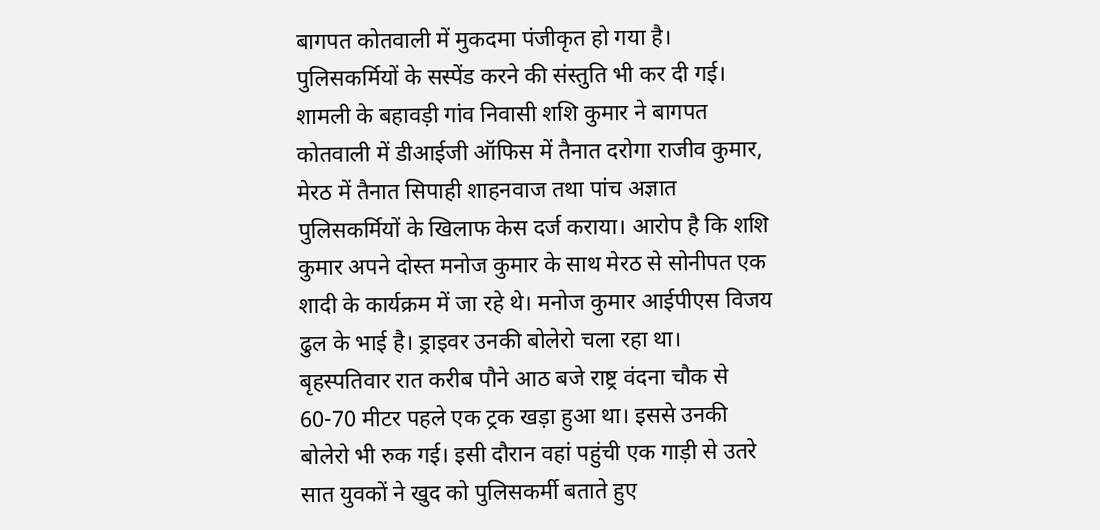बागपत कोतवाली में मुकदमा पंजीकृत हो गया है। पुलिसकर्मियों के सस्पेंड करने की संस्तुति भी कर दी गई।
शामली के बहावड़ी गांव निवासी शशि कुमार ने बागपत कोतवाली में डीआईजी ऑफिस में तैनात दरोगा राजीव कुमार, मेरठ में तैनात सिपाही शाहनवाज तथा पांच अज्ञात पुलिसकर्मियों के खिलाफ केस दर्ज कराया। आरोप है कि शशि कुमार अपने दोस्त मनोज कुमार के साथ मेरठ से सोनीपत एक शादी के कार्यक्रम में जा रहे थे। मनोज कुमार आईपीएस विजय ढुल के भाई है। ड्राइवर उनकी बोलेरो चला रहा था। बृहस्पतिवार रात करीब पौने आठ बजे राष्ट्र वंदना चौक से 60-70 मीटर पहले एक ट्रक खड़ा हुआ था। इससे उनकी बोलेरो भी रुक गई। इसी दौरान वहां पहुंची एक गाड़ी से उतरे सात युवकों ने खुद को पुलिसकर्मी बताते हुए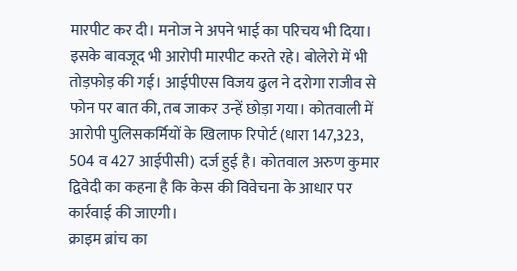मारपीट कर दी। मनोज ने अपने भाई का परिचय भी दिया। इसके बावजूद भी आरोपी मारपीट करते रहे। बोलेरो में भी तोड़फोड़ की गई। आईपीएस विजय ढुल ने दरोगा राजीव से फोन पर बात की, तब जाकर उन्हें छोड़ा गया। कोतवाली में आरोपी पुलिसकर्मियों के खिलाफ रिपोर्ट (धारा 147,323, 504 व 427 आईपीसी) दर्ज हुई है। कोतवाल अरुण कुमार द्विवेदी का कहना है कि केस की विवेचना के आधार पर कार्रवाई की जाएगी।
क्राइम ब्रांच का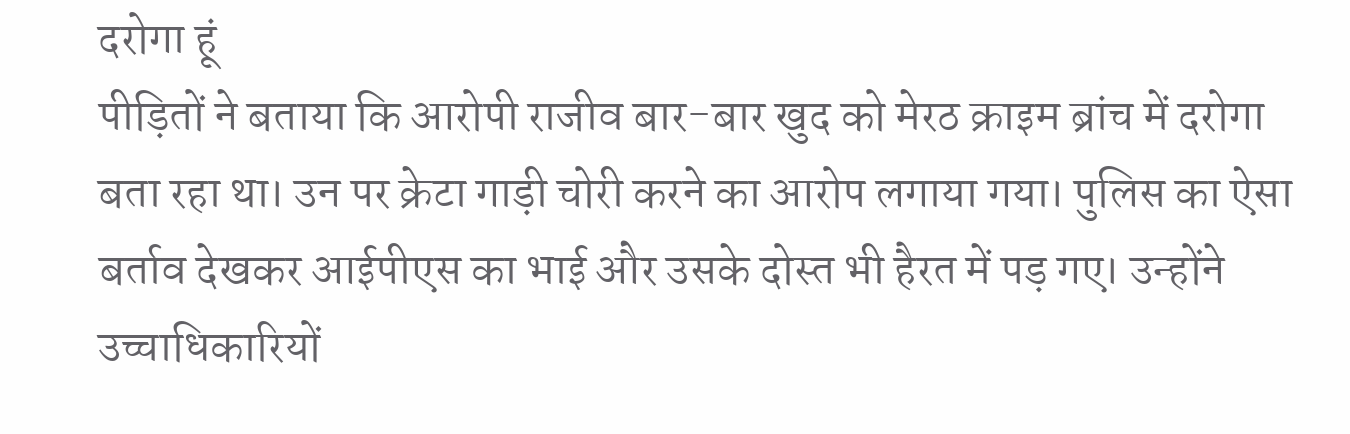दरोगा हूं
पीड़ितों ने बताया कि आरोपी राजीव बार-बार खुद को मेरठ क्राइम ब्रांच में दरोगा बता रहा था। उन पर क्रेटा गाड़ी चोरी करने का आरोप लगाया गया। पुलिस का ऐसा बर्ताव देखकर आईपीएस का भाई और उसके दोस्त भी हैरत में पड़ गए। उन्होंने उच्चाधिकारियों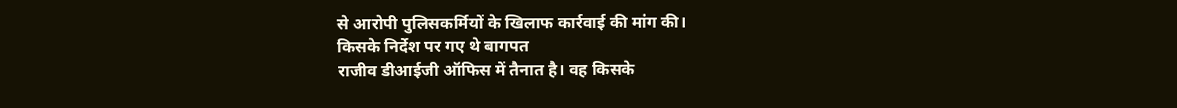से आरोपी पुलिसकर्मियों के खिलाफ कार्रवाई की मांग की।
किसके निर्देश पर गए थे बागपत
राजीव डीआईजी ऑफिस में तैनात है। वह किसके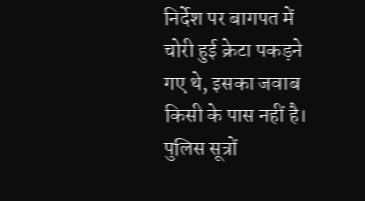निर्देश पर बागपत में चोरी हुई क्रेटा पकड़ने गए थे, इसका जवाब किसी के पास नहीं है। पुलिस सूत्रों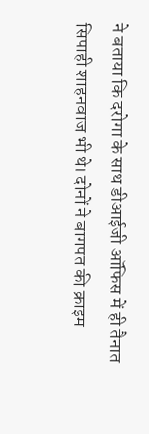ने बताया कि दरोगा के साथ डीआईजी ऑफिस में ही तैनात सिपाही शाहनवाज भी थे। दोनों ने बागपत की क्राइम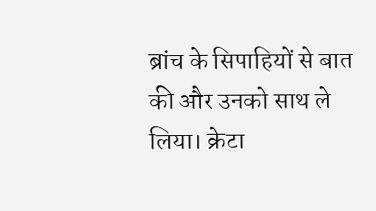ब्रांच के सिपाहियों से बात की और उनको साथ ले लिया। क्रेटा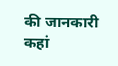की जानकारी कहां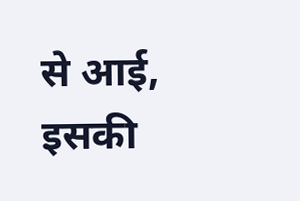से आई, इसकी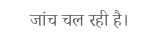जांच चल रही है।